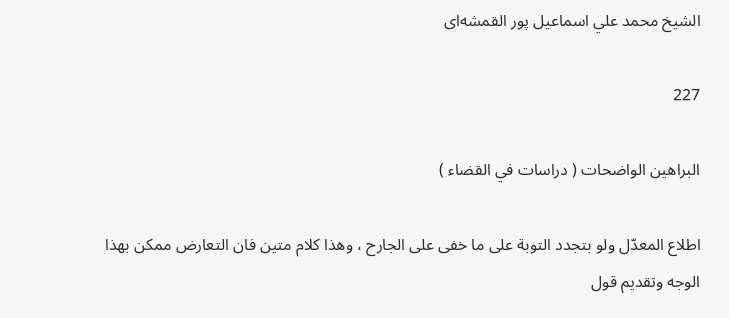الشيخ محمد علي اسماعيل پور القمشه‌اى

227

البراهين الواضحات ( دراسات في القضاء )

اطلاع المعدّل ولو بتجدد التوبة على ما خفى على الجارح ، وهذا كلام متين فان التعارض ممكن بهذا الوجه وتقديم قول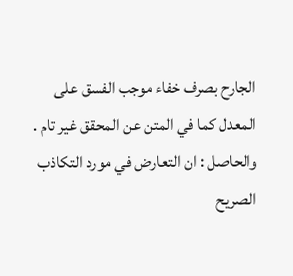الجارح بصرف خفاء موجب الفسق على المعدل كما في المتن عن المحقق غير تام . والحاصل : ان التعارض في مورد التكاذب الصريح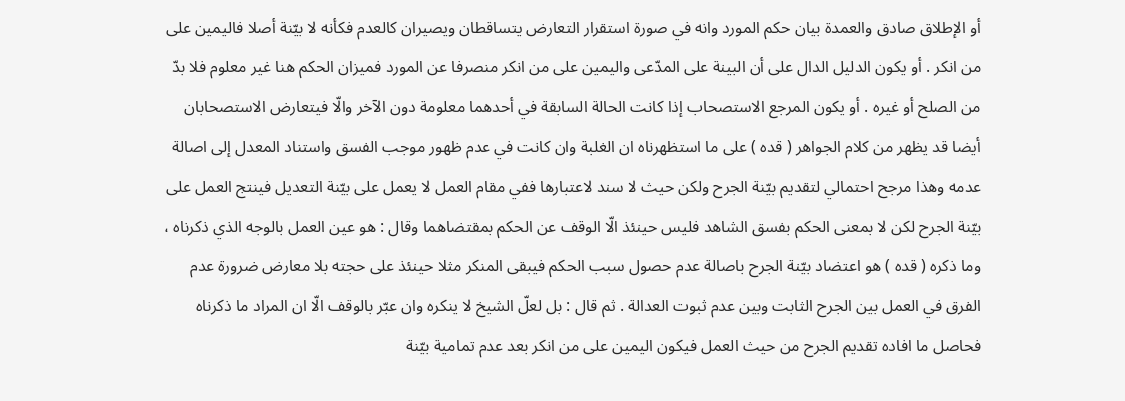أو الإطلاق صادق والعمدة بيان حكم المورد وانه في صورة استقرار التعارض يتساقطان ويصيران كالعدم فكأنه لا بيّنة أصلا فاليمين على من انكر . أو يكون الدليل الدال على أن البينة على المدّعى واليمين على من انكر منصرفا عن المورد فميزان الحكم هنا غير معلوم فلا بدّ من الصلح أو غيره . أو يكون المرجع الاستصحاب إذا كانت الحالة السابقة في أحدهما معلومة دون الآخر والّا فيتعارض الاستصحابان أيضا قد يظهر من كلام الجواهر ( قده ) على ما استظهرناه ان الغلبة وان كانت في عدم ظهور موجب الفسق واستناد المعدل إلى اصالة عدمه وهذا مرجح احتمالي لتقديم بيّنة الجرح ولكن حيث لا سند لاعتبارها ففي مقام العمل لا يعمل على بيّنة التعديل فينتج العمل على بيّنة الجرح لكن لا بمعنى الحكم بفسق الشاهد فليس حينئذ الّا الوقف عن الحكم بمقتضاهما وقال : هو عين العمل بالوجه الذي ذكرناه ، وما ذكره ( قده ) هو اعتضاد بيّنة الجرح باصالة عدم حصول سبب الحكم فيبقى المنكر مثلا حينئذ على حجته بلا معارض ضرورة عدم الفرق في العمل بين الجرح الثابت وبين عدم ثبوت العدالة . ثم قال : بل لعلّ الشيخ لا ينكره وان عبّر بالوقف الّا ان المراد ما ذكرناه فحاصل ما افاده تقديم الجرح من حيث العمل فيكون اليمين على من انكر بعد عدم تمامية بيّنة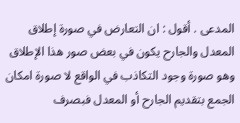المدعى . أقول : ان التعارض في صورة إطلاق المعدل والجارح يكون في بعض صور هذا الإطلاق وهو صورة وجود التكاذب في الواقع لا صورة امكان الجمع بتقديم الجارح أو المعدل فبصرف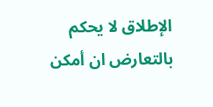الإطلاق لا يحكم بالتعارض ان أمكن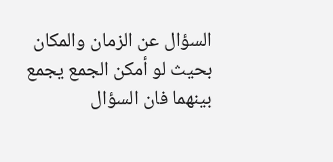السؤال عن الزمان والمكان بحيث لو أمكن الجمع يجمع بينهما فان السؤال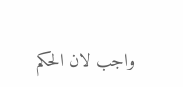واجب لان الحكم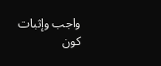واجب وإثبات كون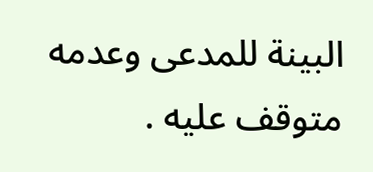البينة للمدعى وعدمه متوقف عليه .